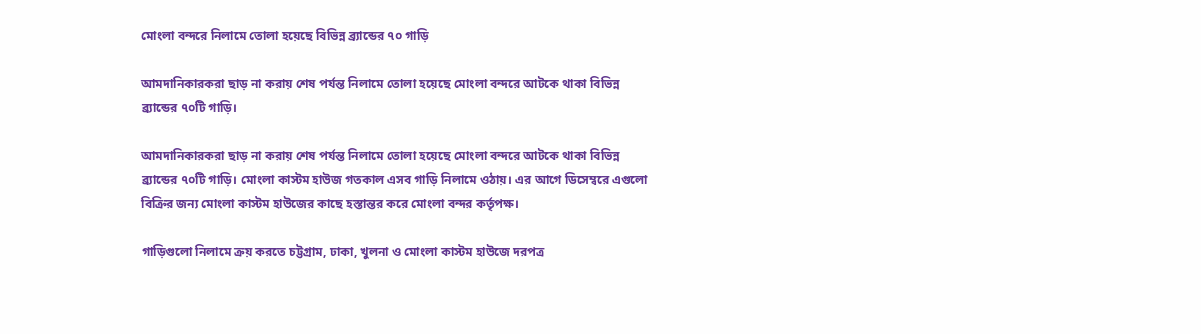মোংলা বন্দরে নিলামে তোলা হয়েছে বিভিন্ন ব্র্যান্ডের ৭০ গাড়ি

আমদানিকারকরা ছাড় না করায় শেষ পর্যন্ত নিলামে তোলা হয়েছে মোংলা বন্দরে আটকে থাকা বিভিন্ন ব্র্যান্ডের ৭০টি গাড়ি।

আমদানিকারকরা ছাড় না করায় শেষ পর্যন্ত নিলামে তোলা হয়েছে মোংলা বন্দরে আটকে থাকা বিভিন্ন ব্র্যান্ডের ৭০টি গাড়ি। মোংলা কাস্টম হাউজ গতকাল এসব গাড়ি নিলামে ওঠায়। এর আগে ডিসেম্বরে এগুলো বিক্রির জন্য মোংলা কাস্টম হাউজের কাছে হস্তান্তর করে মোংলা বন্দর কর্তৃপক্ষ।

গাড়িগুলো নিলামে ক্রয় করতে চট্টগ্রাম, ঢাকা, খুলনা ও মোংলা কাস্টম হাউজে দরপত্র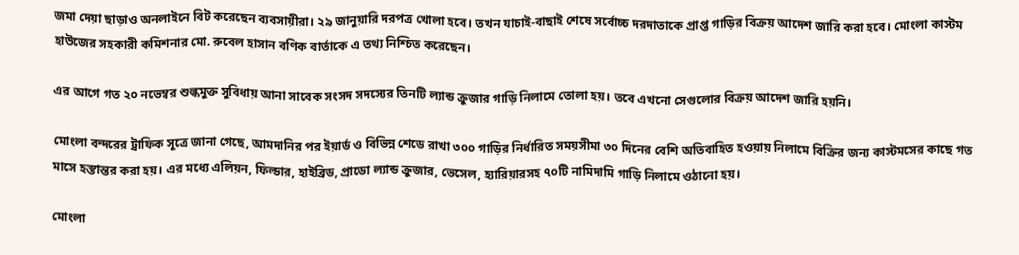জমা দেয়া ছাড়াও অনলাইনে বিট করেছেন ব্যবসায়ীরা। ২৯ জানুয়ারি দরপত্র খোলা হবে। তখন যাচাই-বাছাই শেষে সর্বোচ্চ দরদাতাকে প্রাপ্ত গাড়ির বিক্রয় আদেশ জারি করা হবে। মোংলা কাস্টম হাউজের সহকারী কমিশনার মো. রুবেল হাসান বণিক বার্তাকে এ তথ্য নিশ্চিত করেছেন।

এর আগে গত ২০ নভেম্বর শুল্কমুক্ত সুবিধায় আনা সাবেক সংসদ সদস্যের তিনটি ল্যান্ড ক্রুজার গাড়ি নিলামে তোলা হয়। তবে এখনো সেগুলোর বিক্রয় আদেশ জারি হয়নি।

মোংলা বন্দরের ট্রাফিক সূত্রে জানা গেছে, আমদানির পর ইয়ার্ড ও বিভিন্ন শেডে রাখা ৩০০ গাড়ির নির্ধারিত সময়সীমা ৩০ দিনের বেশি অতিবাহিত হওয়ায় নিলামে বিক্রির জন্য কাস্টমসের কাছে গত মাসে হস্তান্তর করা হয়। এর মধ্যে এলিয়ন, ফিল্ডার, হাইব্রিড, প্রাডো ল্যান্ড ক্রুজার, ভেসেল, হ্যারিয়ারসহ ৭০টি নামিদামি গাড়ি নিলামে ওঠানো হয়।

মোংলা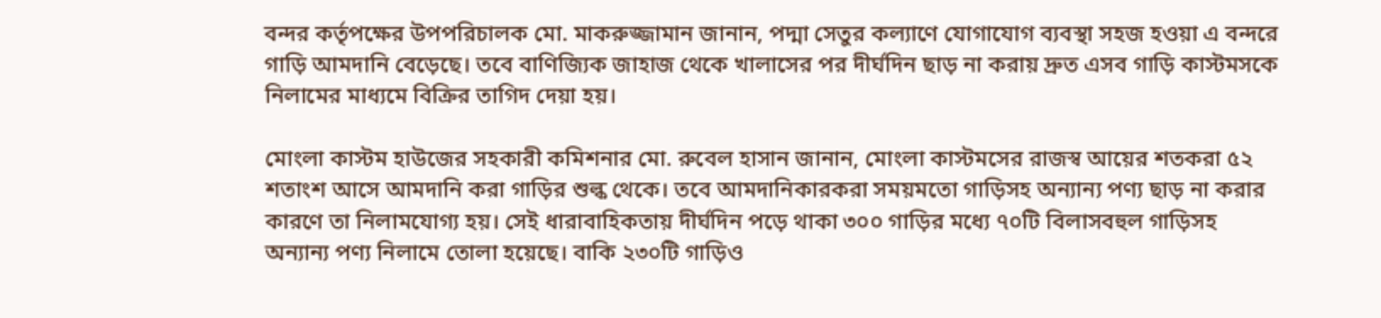বন্দর কর্তৃপক্ষের উপপরিচালক মো. মাকরুজ্জামান জানান, পদ্মা সেতুর কল্যাণে যোগাযোগ ব্যবস্থা সহজ হওয়া এ বন্দরে গাড়ি আমদানি বেড়েছে। তবে বাণিজ্যিক জাহাজ থেকে খালাসের পর দীর্ঘদিন ছাড় না করায় দ্রুত এসব গাড়ি কাস্টমসকে নিলামের মাধ্যমে বিক্রির তাগিদ দেয়া হয়।

মোংলা কাস্টম হাউজের সহকারী কমিশনার মো. রুবেল হাসান জানান, মোংলা কাস্টমসের রাজস্ব আয়ের শতকরা ৫২ শতাংশ আসে আমদানি করা গাড়ির শুল্ক থেকে। তবে আমদানিকারকরা সময়মতো গাড়িসহ অন্যান্য পণ্য ছাড় না করার কারণে তা নিলামযোগ্য হয়। সেই ধারাবাহিকতায় দীর্ঘদিন পড়ে থাকা ৩০০ গাড়ির মধ্যে ৭০টি বিলাসবহুল গাড়িসহ অন্যান্য পণ্য নিলামে তোলা হয়েছে। বাকি ২৩০টি গাড়িও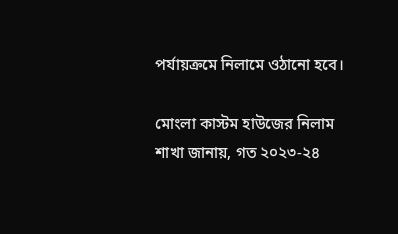পর্যায়ক্রমে নিলামে ওঠানো হবে।

মোংলা কাস্টম হাউজের নিলাম শাখা জানায়, গত ২০২৩-২৪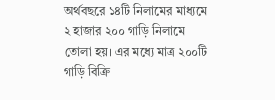অর্থবছরে ১৪টি নিলামের মাধ্যমে ২ হাজার ২০০ গাড়ি নিলামে তোলা হয়। এর মধ্যে মাত্র ২০০টি গাড়ি বিক্রি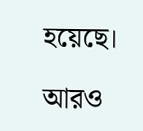হয়েছে।

আরও